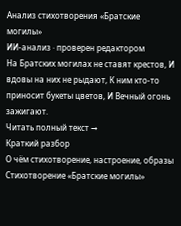Анализ стихотворения «Братские могилы»
ИИ-анализ · проверен редактором
На Братских могилах не ставят крестов, И вдовы на них не рыдают, К ним кто-то приносит букеты цветов, И Вечный огонь зажигают.
Читать полный текст →
Краткий разбор
О чём стихотворение, настроение, образы
Стихотворение «Братские могилы»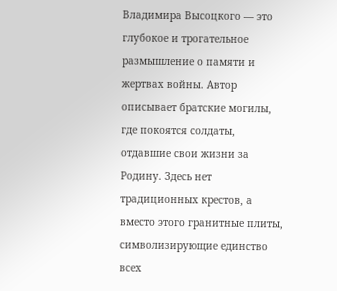Владимира Высоцкого — это глубокое и трогательное размышление о памяти и жертвах войны. Автор описывает братские могилы, где покоятся солдаты, отдавшие свои жизни за Родину. Здесь нет традиционных крестов, а вместо этого гранитные плиты, символизирующие единство всех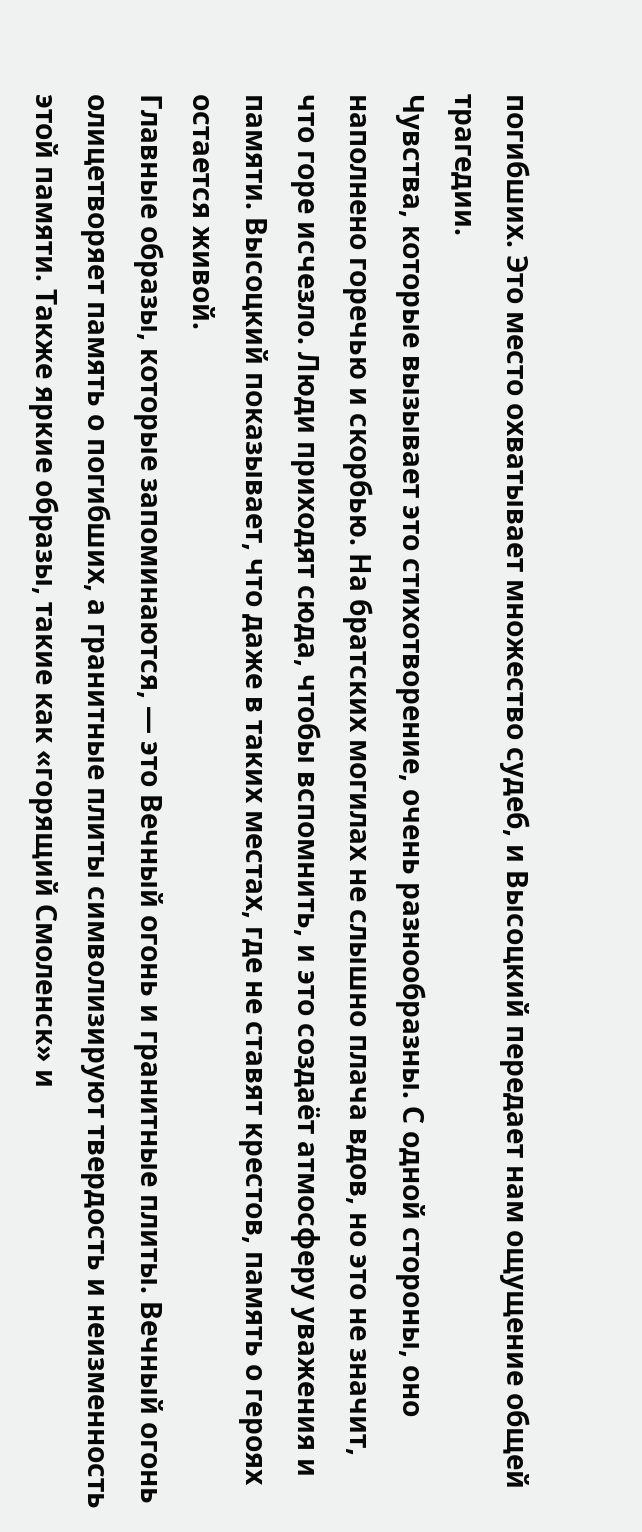погибших. Это место охватывает множество судеб, и Высоцкий передает нам ощущение общей трагедии.
Чувства, которые вызывает это стихотворение, очень разнообразны. С одной стороны, оно наполнено горечью и скорбью. На братских могилах не слышно плача вдов, но это не значит, что горе исчезло. Люди приходят сюда, чтобы вспомнить, и это создаёт атмосферу уважения и памяти. Высоцкий показывает, что даже в таких местах, где не ставят крестов, память о героях остается живой.
Главные образы, которые запоминаются, — это Вечный огонь и гранитные плиты. Вечный огонь олицетворяет память о погибших, а гранитные плиты символизируют твердость и неизменность этой памяти. Также яркие образы, такие как «горящий Смоленск» и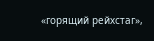«горящий рейхстаг»,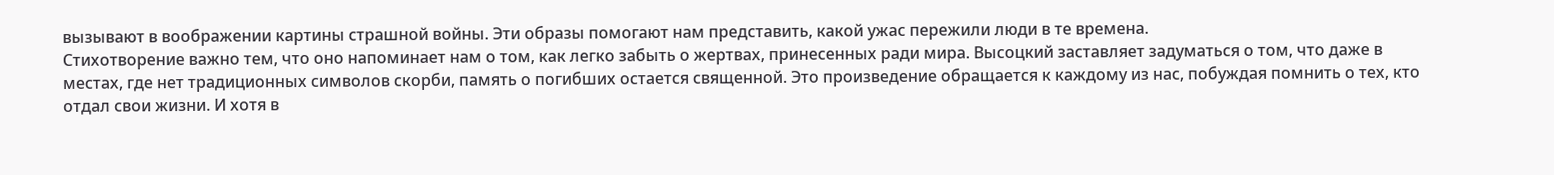вызывают в воображении картины страшной войны. Эти образы помогают нам представить, какой ужас пережили люди в те времена.
Стихотворение важно тем, что оно напоминает нам о том, как легко забыть о жертвах, принесенных ради мира. Высоцкий заставляет задуматься о том, что даже в местах, где нет традиционных символов скорби, память о погибших остается священной. Это произведение обращается к каждому из нас, побуждая помнить о тех, кто отдал свои жизни. И хотя в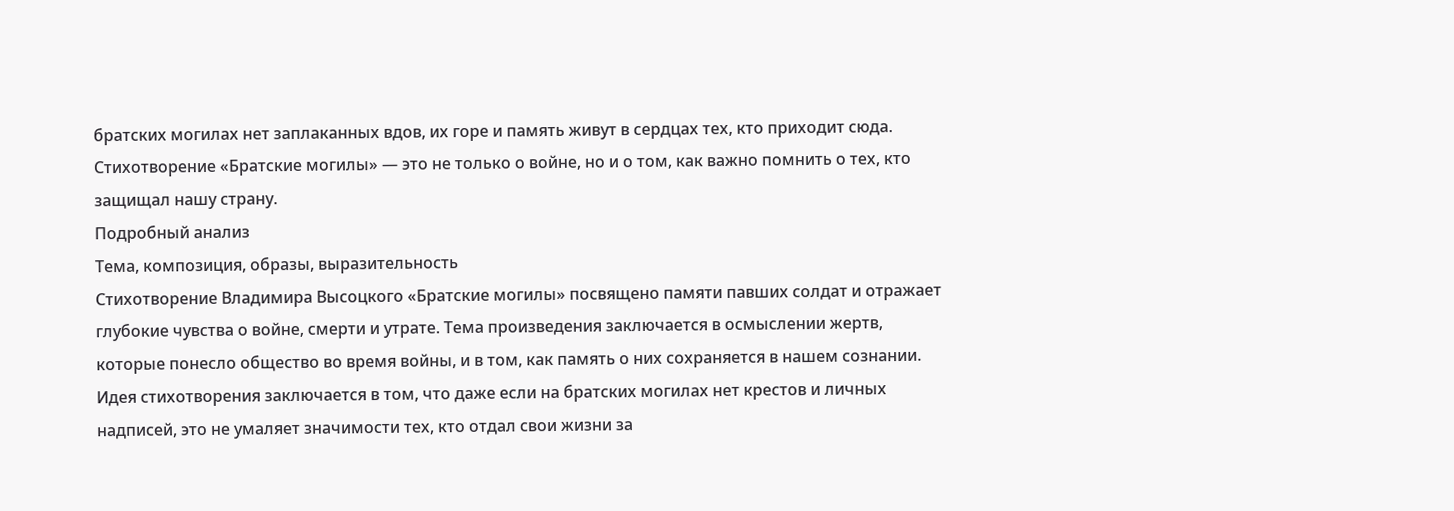братских могилах нет заплаканных вдов, их горе и память живут в сердцах тех, кто приходит сюда. Стихотворение «Братские могилы» — это не только о войне, но и о том, как важно помнить о тех, кто защищал нашу страну.
Подробный анализ
Тема, композиция, образы, выразительность
Стихотворение Владимира Высоцкого «Братские могилы» посвящено памяти павших солдат и отражает глубокие чувства о войне, смерти и утрате. Тема произведения заключается в осмыслении жертв, которые понесло общество во время войны, и в том, как память о них сохраняется в нашем сознании. Идея стихотворения заключается в том, что даже если на братских могилах нет крестов и личных надписей, это не умаляет значимости тех, кто отдал свои жизни за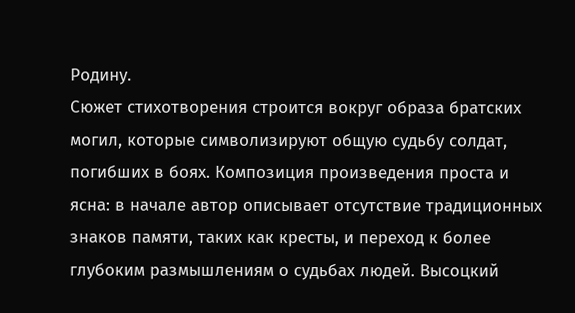Родину.
Сюжет стихотворения строится вокруг образа братских могил, которые символизируют общую судьбу солдат, погибших в боях. Композиция произведения проста и ясна: в начале автор описывает отсутствие традиционных знаков памяти, таких как кресты, и переход к более глубоким размышлениям о судьбах людей. Высоцкий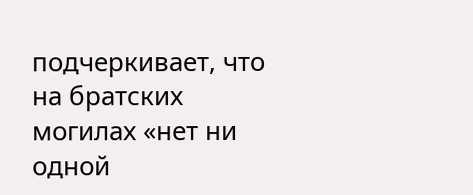подчеркивает, что на братских могилах «нет ни одной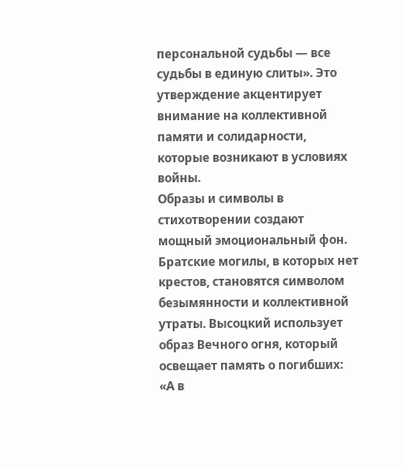персональной судьбы — все судьбы в единую слиты». Это утверждение акцентирует внимание на коллективной памяти и солидарности, которые возникают в условиях войны.
Образы и символы в стихотворении создают мощный эмоциональный фон. Братские могилы, в которых нет крестов, становятся символом безымянности и коллективной утраты. Высоцкий использует образ Вечного огня, который освещает память о погибших:
«А в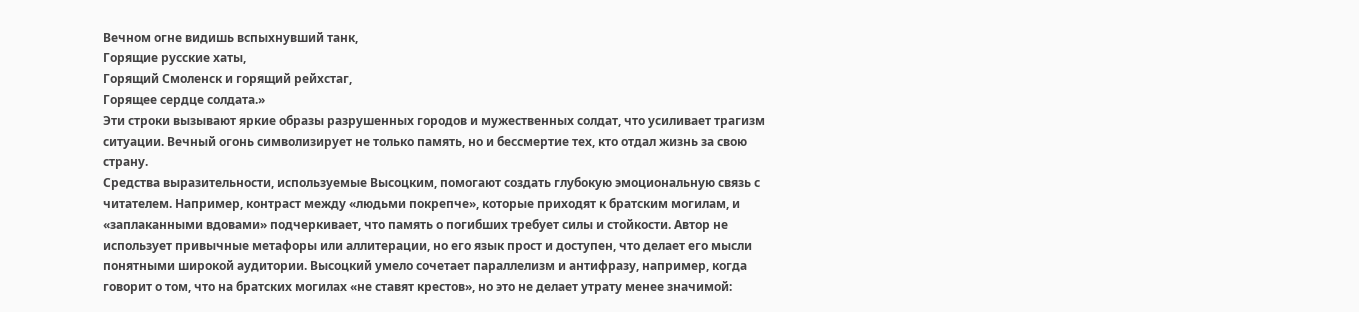Вечном огне видишь вспыхнувший танк,
Горящие русские хаты,
Горящий Смоленск и горящий рейхстаг,
Горящее сердце солдата.»
Эти строки вызывают яркие образы разрушенных городов и мужественных солдат, что усиливает трагизм ситуации. Вечный огонь символизирует не только память, но и бессмертие тех, кто отдал жизнь за свою страну.
Средства выразительности, используемые Высоцким, помогают создать глубокую эмоциональную связь с читателем. Например, контраст между «людьми покрепче», которые приходят к братским могилам, и «заплаканными вдовами» подчеркивает, что память о погибших требует силы и стойкости. Автор не использует привычные метафоры или аллитерации, но его язык прост и доступен, что делает его мысли понятными широкой аудитории. Высоцкий умело сочетает параллелизм и антифразу, например, когда говорит о том, что на братских могилах «не ставят крестов», но это не делает утрату менее значимой: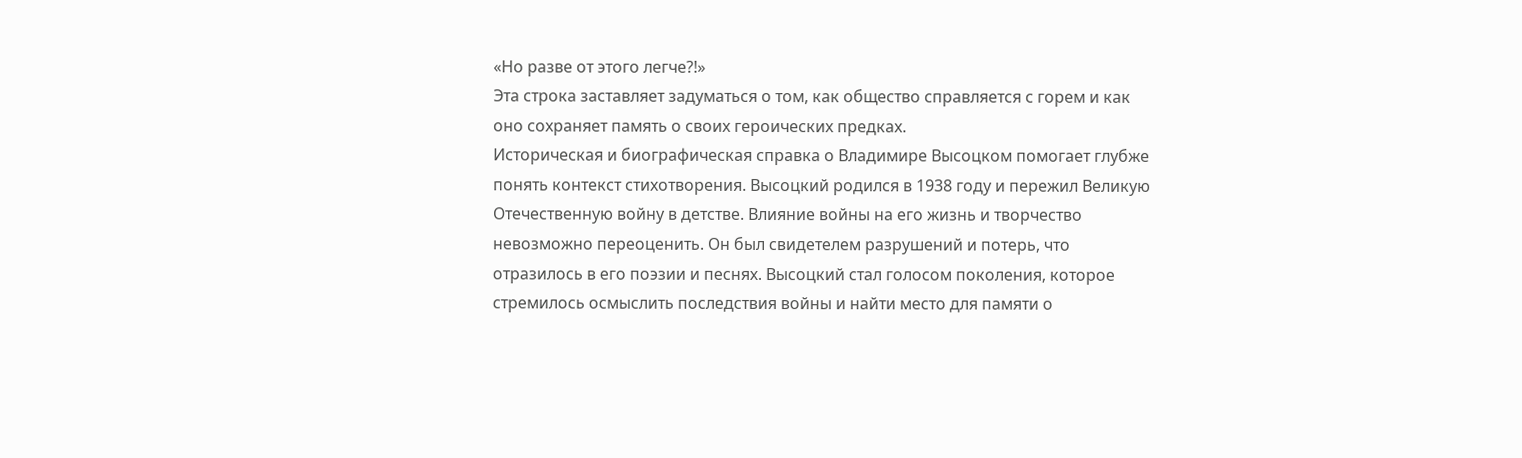«Но разве от этого легче?!»
Эта строка заставляет задуматься о том, как общество справляется с горем и как оно сохраняет память о своих героических предках.
Историческая и биографическая справка о Владимире Высоцком помогает глубже понять контекст стихотворения. Высоцкий родился в 1938 году и пережил Великую Отечественную войну в детстве. Влияние войны на его жизнь и творчество невозможно переоценить. Он был свидетелем разрушений и потерь, что отразилось в его поэзии и песнях. Высоцкий стал голосом поколения, которое стремилось осмыслить последствия войны и найти место для памяти о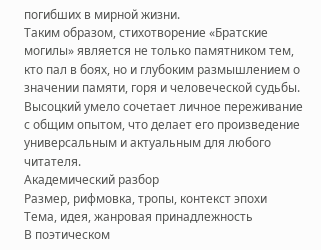погибших в мирной жизни.
Таким образом, стихотворение «Братские могилы» является не только памятником тем, кто пал в боях, но и глубоким размышлением о значении памяти, горя и человеческой судьбы. Высоцкий умело сочетает личное переживание с общим опытом, что делает его произведение универсальным и актуальным для любого читателя.
Академический разбор
Размер, рифмовка, тропы, контекст эпохи
Тема, идея, жанровая принадлежность
В поэтическом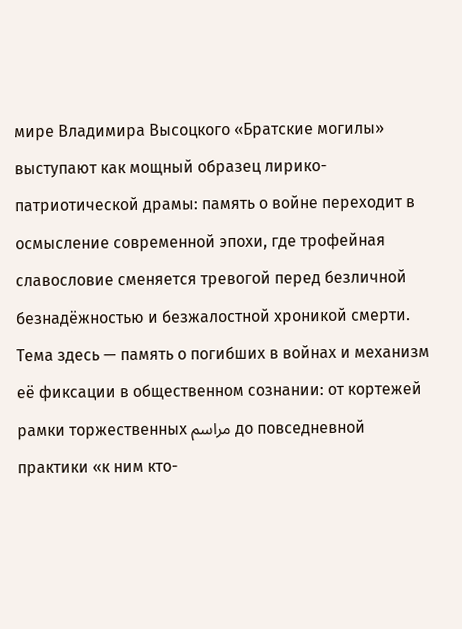мире Владимира Высоцкого «Братские могилы» выступают как мощный образец лирико-патриотической драмы: память о войне переходит в осмысление современной эпохи, где трофейная славословие сменяется тревогой перед безличной безнадёжностью и безжалостной хроникой смерти. Тема здесь — память о погибших в войнах и механизм её фиксации в общественном сознании: от кортежей рамки торжественных مراسم до повседневной практики «к ним кто-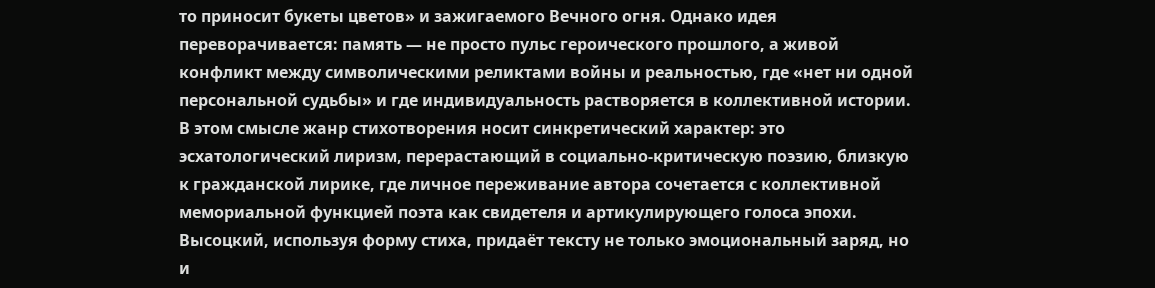то приносит букеты цветов» и зажигаемого Вечного огня. Однако идея переворачивается: память — не просто пульс героического прошлого, а живой конфликт между символическими реликтами войны и реальностью, где «нет ни одной персональной судьбы» и где индивидуальность растворяется в коллективной истории. В этом смысле жанр стихотворения носит синкретический характер: это эсхатологический лиризм, перерастающий в социально-критическую поэзию, близкую к гражданской лирике, где личное переживание автора сочетается с коллективной мемориальной функцией поэта как свидетеля и артикулирующего голоса эпохи.
Высоцкий, используя форму стиха, придаёт тексту не только эмоциональный заряд, но и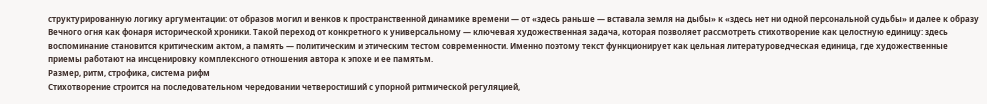структурированную логику аргументации: от образов могил и венков к пространственной динамике времени — от «здесь раньше — вставала земля на дыбы» к «здесь нет ни одной персональной судьбы» и далее к образу Вечного огня как фонаря исторической хроники. Такой переход от конкретного к универсальному — ключевая художественная задача, которая позволяет рассмотреть стихотворение как целостную единицу: здесь воспоминание становится критическим актом, а память — политическим и этическим тестом современности. Именно поэтому текст функционирует как цельная литературоведческая единица, где художественные приемы работают на инсценировку комплексного отношения автора к эпохе и ее памятьм.
Размер, ритм, строфика, система рифм
Стихотворение строится на последовательном чередовании четверостиший с упорной ритмической регуляцией,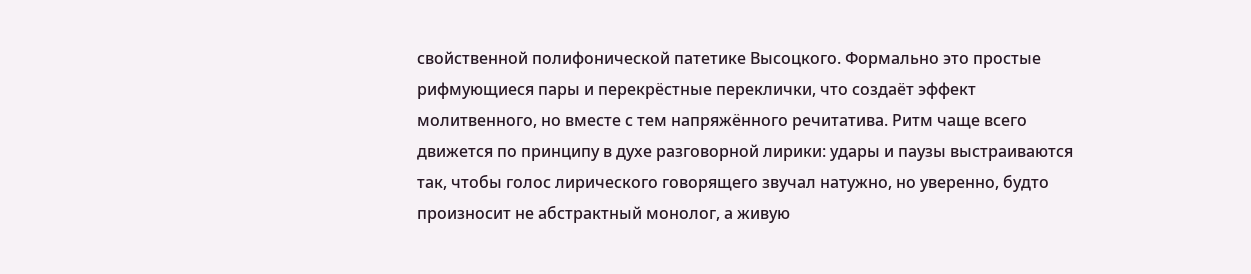свойственной полифонической патетике Высоцкого. Формально это простые рифмующиеся пары и перекрёстные переклички, что создаёт эффект молитвенного, но вместе с тем напряжённого речитатива. Ритм чаще всего движется по принципу в духе разговорной лирики: удары и паузы выстраиваются так, чтобы голос лирического говорящего звучал натужно, но уверенно, будто произносит не абстрактный монолог, а живую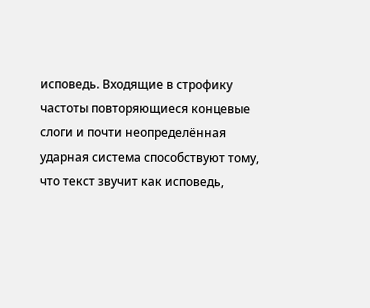исповедь. Входящие в строфику частоты повторяющиеся концевые слоги и почти неопределённая ударная система способствуют тому, что текст звучит как исповедь,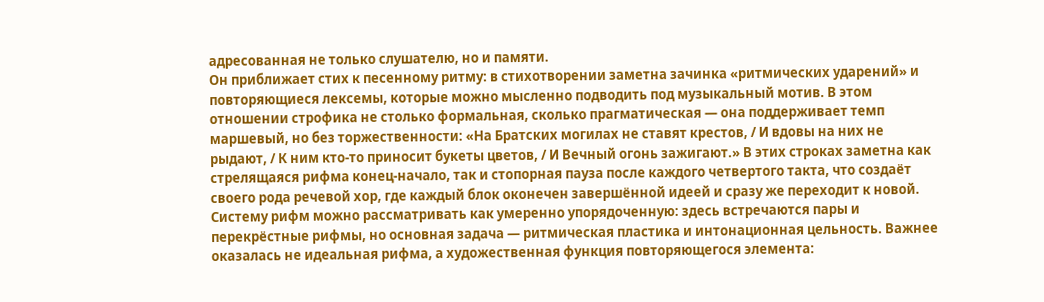адресованная не только слушателю, но и памяти.
Он приближает стих к песенному ритму: в стихотворении заметна зачинка «ритмических ударений» и повторяющиеся лексемы, которые можно мысленно подводить под музыкальный мотив. В этом отношении строфика не столько формальная, сколько прагматическая — она поддерживает темп маршевый, но без торжественности: «На Братских могилах не ставят крестов, / И вдовы на них не рыдают, / К ним кто-то приносит букеты цветов, / И Вечный огонь зажигают.» В этих строках заметна как стрелящаяся рифма конец-начало, так и стопорная пауза после каждого четвертого такта, что создаёт своего рода речевой хор, где каждый блок оконечен завершённой идеей и сразу же переходит к новой.
Систему рифм можно рассматривать как умеренно упорядоченную: здесь встречаются пары и перекрёстные рифмы, но основная задача — ритмическая пластика и интонационная цельность. Важнее оказалась не идеальная рифма, а художественная функция повторяющегося элемента: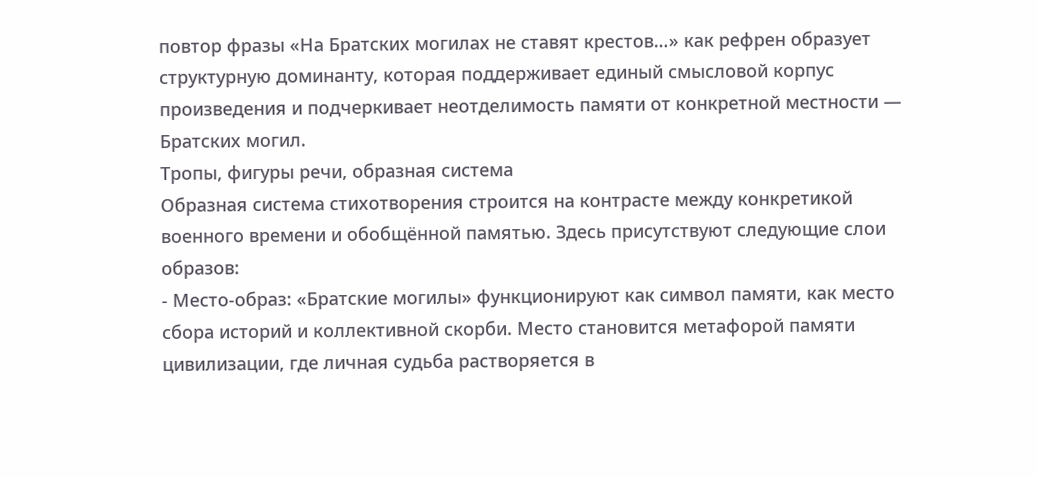повтор фразы «На Братских могилах не ставят крестов…» как рефрен образует структурную доминанту, которая поддерживает единый смысловой корпус произведения и подчеркивает неотделимость памяти от конкретной местности — Братских могил.
Тропы, фигуры речи, образная система
Образная система стихотворения строится на контрасте между конкретикой военного времени и обобщённой памятью. Здесь присутствуют следующие слои образов:
- Место-образ: «Братские могилы» функционируют как символ памяти, как место сбора историй и коллективной скорби. Место становится метафорой памяти цивилизации, где личная судьба растворяется в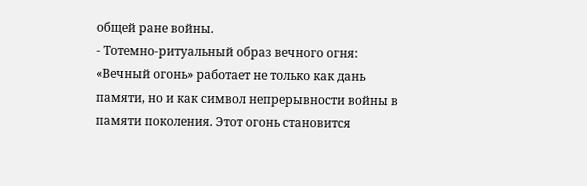общей ране войны.
- Тотемно-ритуальный образ вечного огня: «Вечный огонь» работает не только как дань памяти, но и как символ непрерывности войны в памяти поколения. Этот огонь становится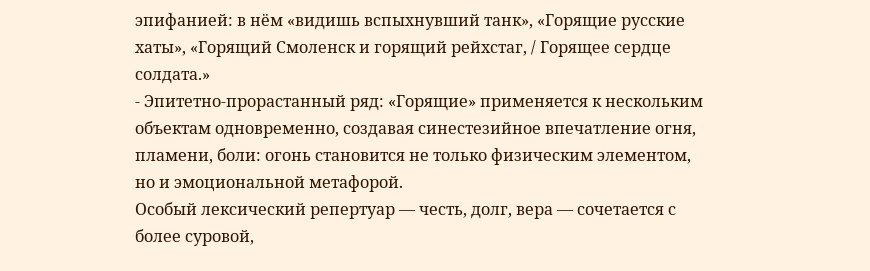эпифанией: в нём «видишь вспыхнувший танк», «Горящие русские хаты», «Горящий Смоленск и горящий рейхстаг, / Горящее сердце солдата.»
- Эпитетно-прорастанный ряд: «Горящие» применяется к нескольким объектам одновременно, создавая синестезийное впечатление огня, пламени, боли: огонь становится не только физическим элементом, но и эмоциональной метафорой.
Особый лексический репертуар — честь, долг, вера — сочетается с более суровой,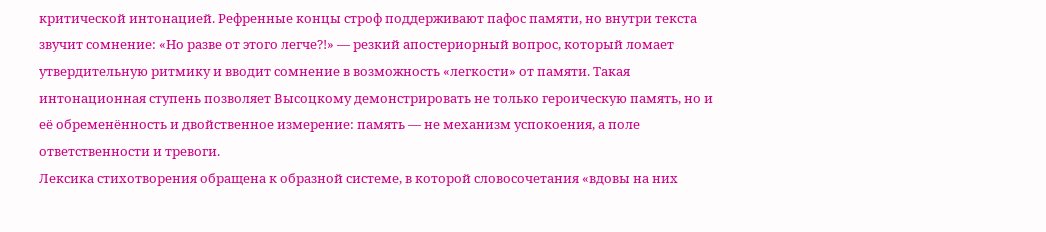критической интонацией. Рефренные концы строф поддерживают пафос памяти, но внутри текста звучит сомнение: «Но разве от этого легче?!» — резкий апостериорный вопрос, который ломает утвердительную ритмику и вводит сомнение в возможность «легкости» от памяти. Такая интонационная ступень позволяет Высоцкому демонстрировать не только героическую память, но и её обременённость и двойственное измерение: память — не механизм успокоения, а поле ответственности и тревоги.
Лексика стихотворения обращена к образной системе, в которой словосочетания «вдовы на них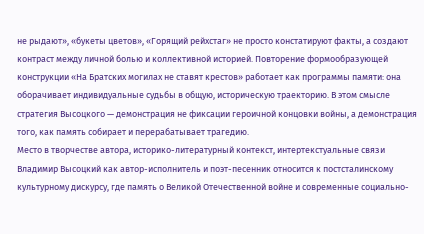не рыдают», «букеты цветов», «Горящий рейхстаг» не просто констатируют факты, а создают контраст между личной болью и коллективной историей. Повторение формообразующей конструкции «На Братских могилах не ставят крестов» работает как программы памяти: она оборачивает индивидуальные судьбы в общую, историческую траекторию. В этом смысле стратегия Высоцкого — демонстрация не фиксации героичной концовки войны, а демонстрация того, как память собирает и перерабатывает трагедию.
Место в творчестве автора, историко-литературный контекст, интертекстуальные связи
Владимир Высоцкий как автор-исполнитель и поэт-песенник относится к постсталинскому культурному дискурсу, где память о Великой Отечественной войне и современные социально-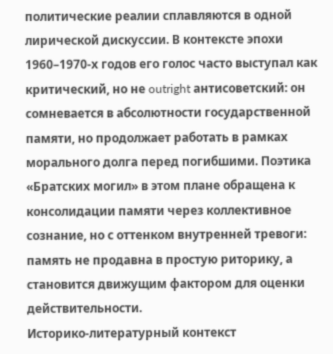политические реалии сплавляются в одной лирической дискуссии. В контексте эпохи 1960–1970-х годов его голос часто выступал как критический, но не outright антисоветский: он сомневается в абсолютности государственной памяти, но продолжает работать в рамках морального долга перед погибшими. Поэтика «Братских могил» в этом плане обращена к консолидации памяти через коллективное сознание, но с оттенком внутренней тревоги: память не продавна в простую риторику, а становится движущим фактором для оценки действительности.
Историко-литературный контекст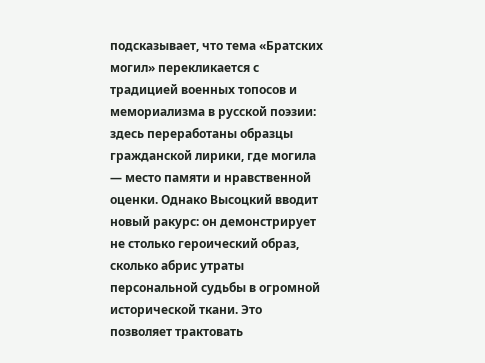подсказывает, что тема «Братских могил» перекликается с традицией военных топосов и мемориализма в русской поэзии: здесь переработаны образцы гражданской лирики, где могила — место памяти и нравственной оценки. Однако Высоцкий вводит новый ракурс: он демонстрирует не столько героический образ, сколько абрис утраты персональной судьбы в огромной исторической ткани. Это позволяет трактовать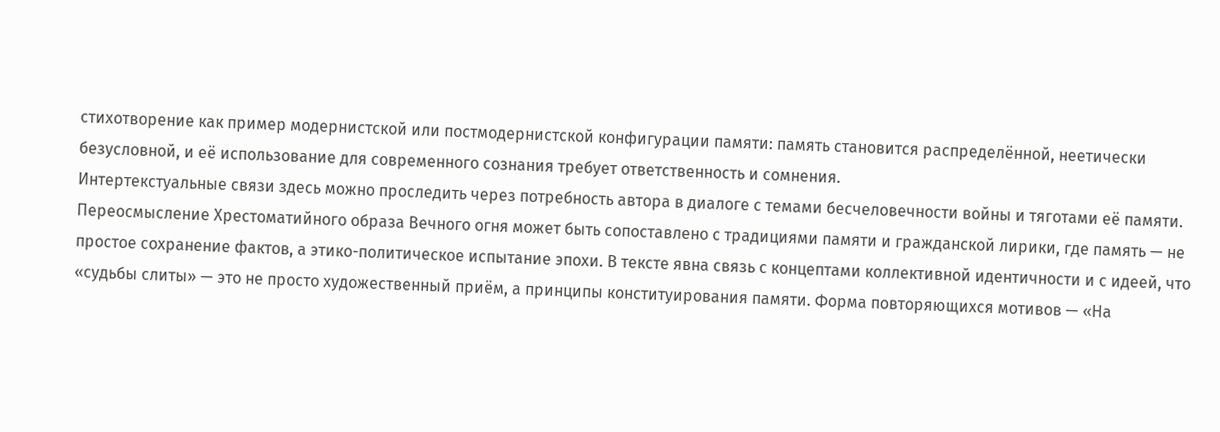стихотворение как пример модернистской или постмодернистской конфигурации памяти: память становится распределённой, неетически безусловной, и её использование для современного сознания требует ответственность и сомнения.
Интертекстуальные связи здесь можно проследить через потребность автора в диалоге с темами бесчеловечности войны и тяготами её памяти. Переосмысление Хрестоматийного образа Вечного огня может быть сопоставлено с традициями памяти и гражданской лирики, где память — не простое сохранение фактов, а этико-политическое испытание эпохи. В тексте явна связь с концептами коллективной идентичности и с идеей, что «судьбы слиты» — это не просто художественный приём, а принципы конституирования памяти. Форма повторяющихся мотивов — «На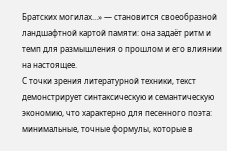Братских могилах…» — становится своеобразной ландшафтной картой памяти: она задаёт ритм и темп для размышления о прошлом и его влиянии на настоящее.
С точки зрения литературной техники, текст демонстрирует синтаксическую и семантическую экономию, что характерно для песенного поэта: минимальные, точные формулы, которые в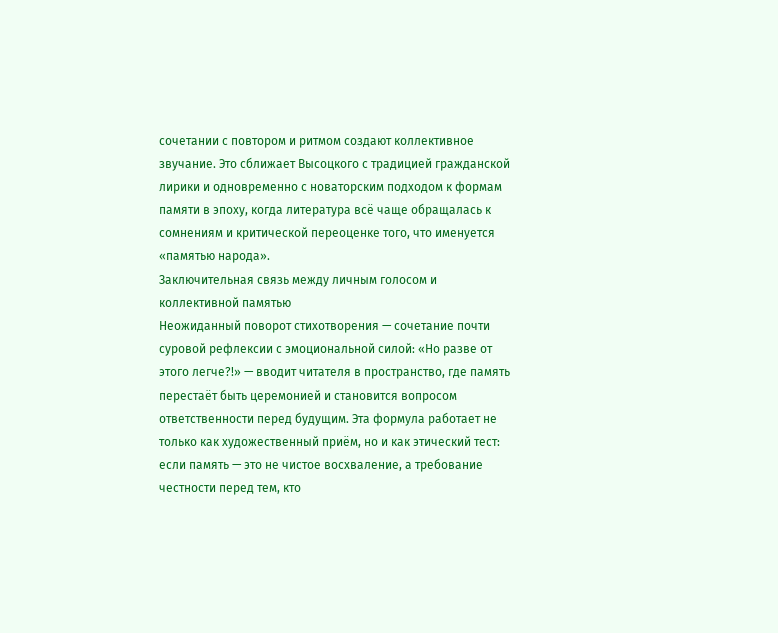сочетании с повтором и ритмом создают коллективное звучание. Это сближает Высоцкого с традицией гражданской лирики и одновременно с новаторским подходом к формам памяти в эпоху, когда литература всё чаще обращалась к сомнениям и критической переоценке того, что именуется «памятью народа».
Заключительная связь между личным голосом и коллективной памятью
Неожиданный поворот стихотворения — сочетание почти суровой рефлексии с эмоциональной силой: «Но разве от этого легче?!» — вводит читателя в пространство, где память перестаёт быть церемонией и становится вопросом ответственности перед будущим. Эта формула работает не только как художественный приём, но и как этический тест: если память — это не чистое восхваление, а требование честности перед тем, кто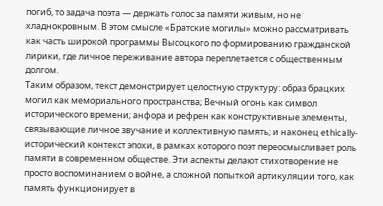погиб, то задача поэта — держать голос за памяти живым, но не хладнокровным. В этом смысле «Братские могилы» можно рассматривать как часть широкой программы Высоцкого по формированию гражданской лирики, где личное переживание автора переплетается с общественным долгом.
Таким образом, текст демонстрирует целостную структуру: образ брацких могил как мемориального пространства; Вечный огонь как символ исторического времени; анфора и рефрен как конструктивные элементы, связывающие личное звучание и коллективную память; и наконец ethically-исторический контекст эпохи, в рамках которого поэт переосмысливает роль памяти в современном обществе. Эти аспекты делают стихотворение не просто воспоминанием о войне, а сложной попыткой артикуляции того, как память функционирует в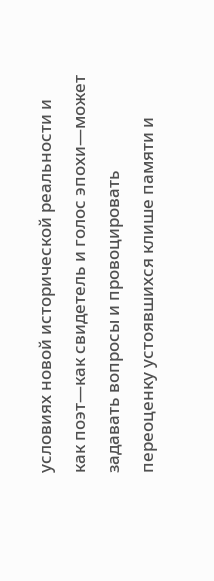условиях новой исторической реальности и как поэт—как свидетель и голос эпохи—может задавать вопросы и провоцировать переоценку устоявшихся клише памяти и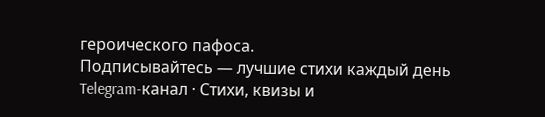героического пафоса.
Подписывайтесь — лучшие стихи каждый день
Telegram-канал · Стихи, квизы и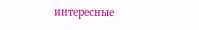интересные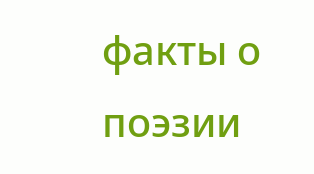факты о поэзии